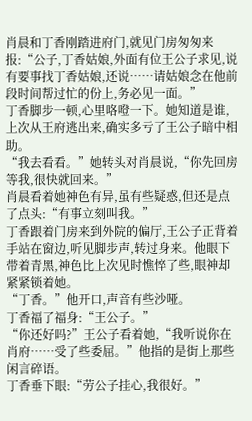肖晨和丁香刚踏进府门,就见门房匆匆来报:“公子,丁香姑娘,外面有位王公子求见,说有要事找丁香姑娘,还说……请姑娘念在他前段时间帮过忙的份上,务必见一面。”
丁香脚步一顿,心里咯噔一下。她知道是谁,上次从王府逃出来,确实多亏了王公子暗中相助。
“我去看看。”她转头对肖晨说,“你先回房等我,很快就回来。”
肖晨看着她神色有异,虽有些疑惑,但还是点了点头:“有事立刻叫我。”
丁香跟着门房来到外院的偏厅,王公子正背着手站在窗边,听见脚步声,转过身来。他眼下带着青黑,神色比上次见时憔悴了些,眼神却紧紧锁着她。
“丁香。”他开口,声音有些沙哑。
丁香福了福身:“王公子。”
“你还好吗?”王公子看着她,“我听说你在肖府……受了些委屈。”他指的是街上那些闲言碎语。
丁香垂下眼:“劳公子挂心,我很好。”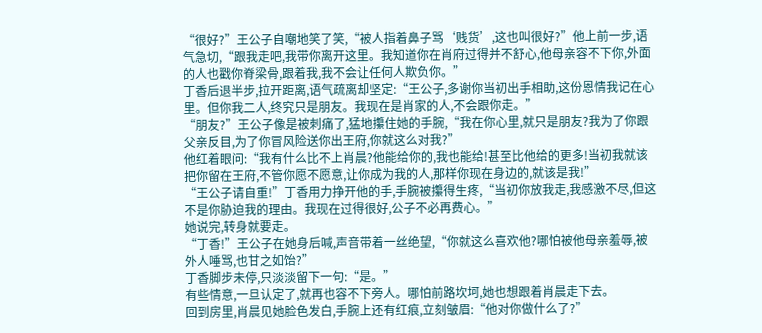“很好?”王公子自嘲地笑了笑,“被人指着鼻子骂‘贱货’,这也叫很好?”他上前一步,语气急切,“跟我走吧,我带你离开这里。我知道你在肖府过得并不舒心,他母亲容不下你,外面的人也戳你脊梁骨,跟着我,我不会让任何人欺负你。”
丁香后退半步,拉开距离,语气疏离却坚定:“王公子,多谢你当初出手相助,这份恩情我记在心里。但你我二人,终究只是朋友。我现在是肖家的人,不会跟你走。”
“朋友?”王公子像是被刺痛了,猛地攥住她的手腕,“我在你心里,就只是朋友?我为了你跟父亲反目,为了你冒风险送你出王府,你就这么对我?”
他红着眼问:“我有什么比不上肖晨?他能给你的,我也能给!甚至比他给的更多!当初我就该把你留在王府,不管你愿不愿意,让你成为我的人,那样你现在身边的,就该是我!”
“王公子请自重!”丁香用力挣开他的手,手腕被攥得生疼,“当初你放我走,我感激不尽,但这不是你胁迫我的理由。我现在过得很好,公子不必再费心。”
她说完,转身就要走。
“丁香!”王公子在她身后喊,声音带着一丝绝望,“你就这么喜欢他?哪怕被他母亲羞辱,被外人唾骂,也甘之如饴?”
丁香脚步未停,只淡淡留下一句:“是。”
有些情意,一旦认定了,就再也容不下旁人。哪怕前路坎坷,她也想跟着肖晨走下去。
回到房里,肖晨见她脸色发白,手腕上还有红痕,立刻皱眉:“他对你做什么了?”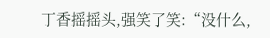丁香摇摇头,强笑了笑:“没什么,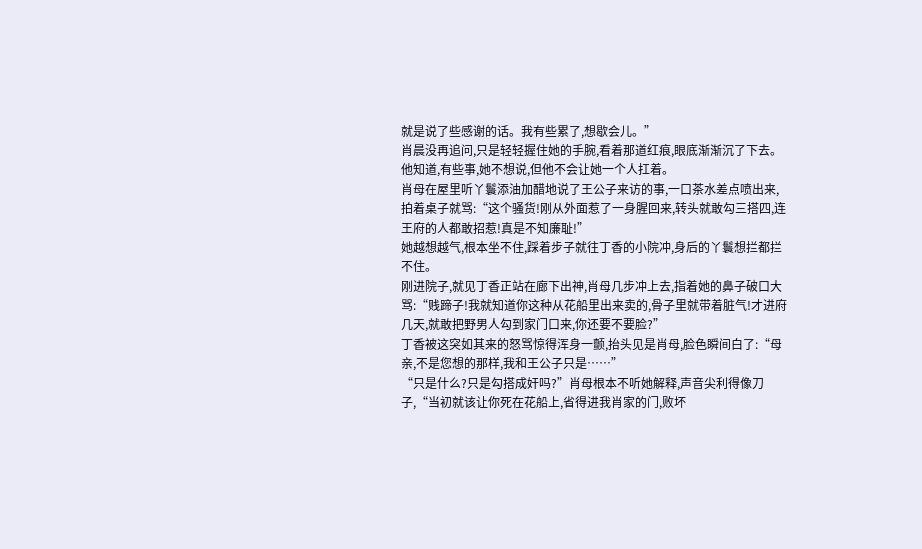就是说了些感谢的话。我有些累了,想歇会儿。”
肖晨没再追问,只是轻轻握住她的手腕,看着那道红痕,眼底渐渐沉了下去。他知道,有些事,她不想说,但他不会让她一个人扛着。
肖母在屋里听丫鬟添油加醋地说了王公子来访的事,一口茶水差点喷出来,拍着桌子就骂:“这个骚货!刚从外面惹了一身腥回来,转头就敢勾三搭四,连王府的人都敢招惹!真是不知廉耻!”
她越想越气,根本坐不住,踩着步子就往丁香的小院冲,身后的丫鬟想拦都拦不住。
刚进院子,就见丁香正站在廊下出神,肖母几步冲上去,指着她的鼻子破口大骂:“贱蹄子!我就知道你这种从花船里出来卖的,骨子里就带着脏气!才进府几天,就敢把野男人勾到家门口来,你还要不要脸?”
丁香被这突如其来的怒骂惊得浑身一颤,抬头见是肖母,脸色瞬间白了:“母亲,不是您想的那样,我和王公子只是……”
“只是什么?只是勾搭成奸吗?”肖母根本不听她解释,声音尖利得像刀子,“当初就该让你死在花船上,省得进我肖家的门,败坏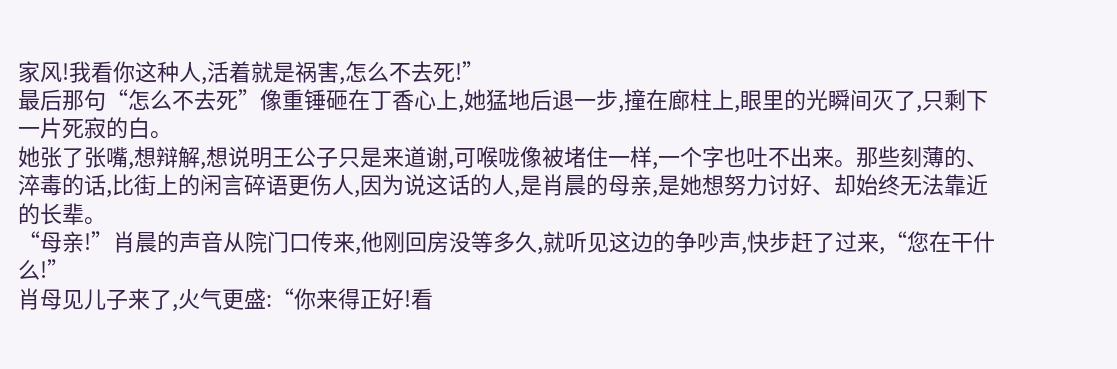家风!我看你这种人,活着就是祸害,怎么不去死!”
最后那句“怎么不去死”像重锤砸在丁香心上,她猛地后退一步,撞在廊柱上,眼里的光瞬间灭了,只剩下一片死寂的白。
她张了张嘴,想辩解,想说明王公子只是来道谢,可喉咙像被堵住一样,一个字也吐不出来。那些刻薄的、淬毒的话,比街上的闲言碎语更伤人,因为说这话的人,是肖晨的母亲,是她想努力讨好、却始终无法靠近的长辈。
“母亲!”肖晨的声音从院门口传来,他刚回房没等多久,就听见这边的争吵声,快步赶了过来,“您在干什么!”
肖母见儿子来了,火气更盛:“你来得正好!看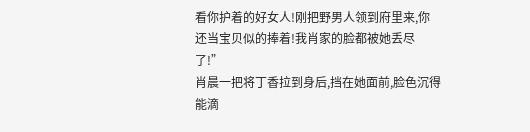看你护着的好女人!刚把野男人领到府里来,你还当宝贝似的捧着!我肖家的脸都被她丢尽了!”
肖晨一把将丁香拉到身后,挡在她面前,脸色沉得能滴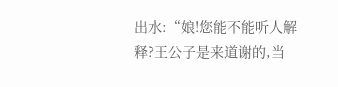出水:“娘!您能不能听人解释?王公子是来道谢的,当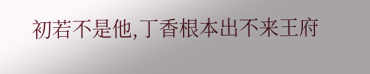初若不是他,丁香根本出不来王府